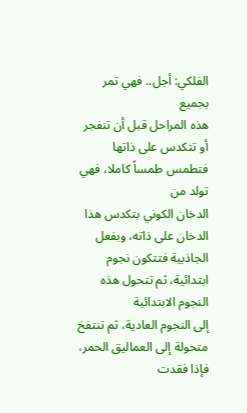الفلكي: أجل.. فهي تمر بجميع
هذه المراحل قبل أن تنفجر أو تتكدس على ذاتها فتطمس طمساً كاملا، فهي تولد من
الدخان الكوني بتكدس هذا الدخان على ذاته، وبفعل الجاذبية فتتكون نجوم ابتدائية، ثم تتحول هذه النجوم الابتدائية
إلى النجوم العادية، ثم تنتفخ متحولة إلى العماليق الحمر، فإذا فقدت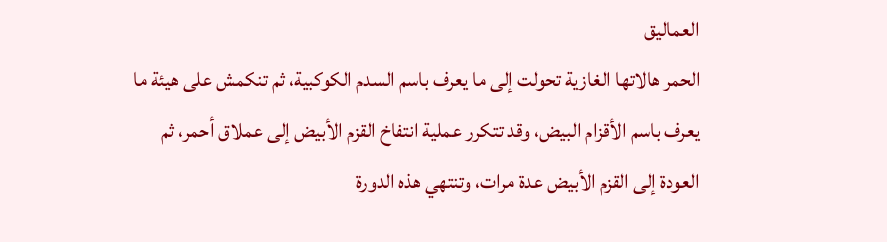العماليق
الحمر هالاتها الغازية تحولت إلى ما يعرف باسم السدم الكوكبية، ثم تنكمش على هيئة ما
يعرف باسم الأقزام البيض، وقد تتكرر عملية انتفاخ القزم الأبيض إلى عملاق أحمر، ثم
العودة إلى القزم الأبيض عدة مرات، وتنتهي هذه الدورة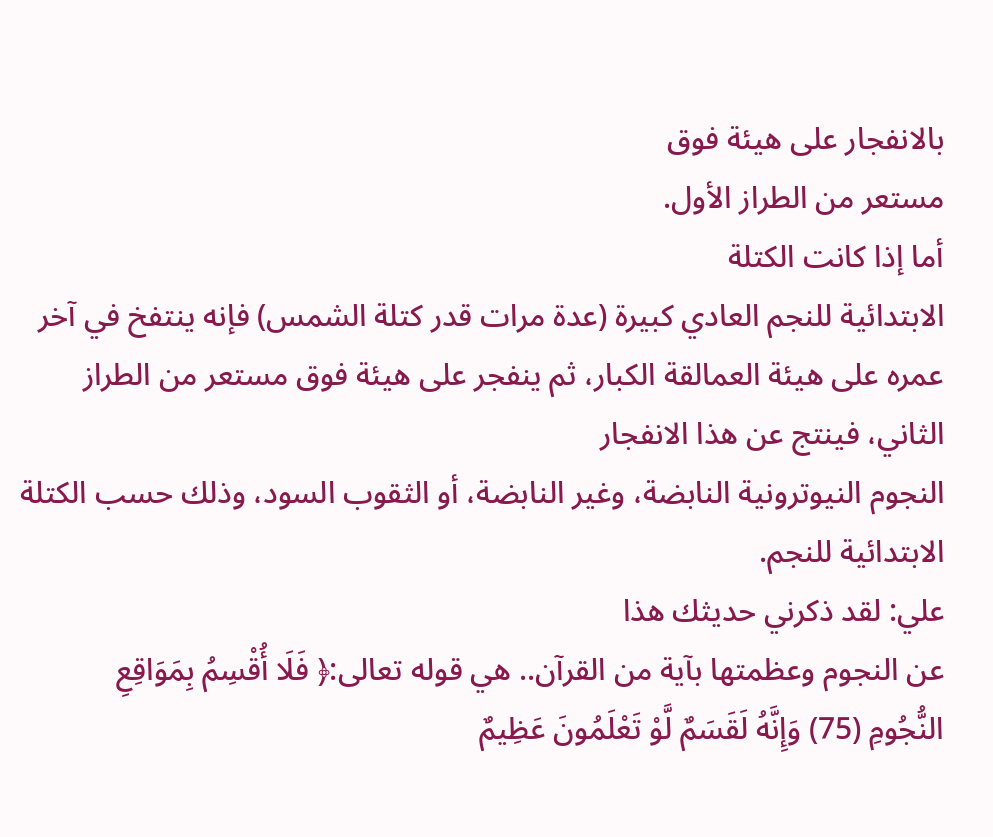بالانفجار على هيئة فوق
مستعر من الطراز الأول.
أما إذا كانت الكتلة
الابتدائية للنجم العادي كبيرة (عدة مرات قدر كتلة الشمس) فإنه ينتفخ في آخر
عمره على هيئة العمالقة الكبار، ثم ينفجر على هيئة فوق مستعر من الطراز الثاني، فينتج عن هذا الانفجار
النجوم النيوترونية النابضة، وغير النابضة، أو الثقوب السود، وذلك حسب الكتلة
الابتدائية للنجم.
علي: لقد ذكرني حديثك هذا
عن النجوم وعظمتها بآية من القرآن.. هي قوله تعالى:﴿ فَلَا أُقْسِمُ بِمَوَاقِعِ
النُّجُومِ (75) وَإِنَّهُ لَقَسَمٌ لَّوْ تَعْلَمُونَ عَظِيمٌ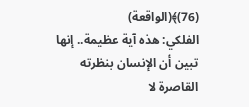(76)﴾(الواقعة)
الفلكي: هذه آية عظيمة.. إنها
تبين أن الإنسان بنظرته القاصرة لا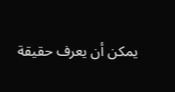يمكن أن يعرف حقيقة